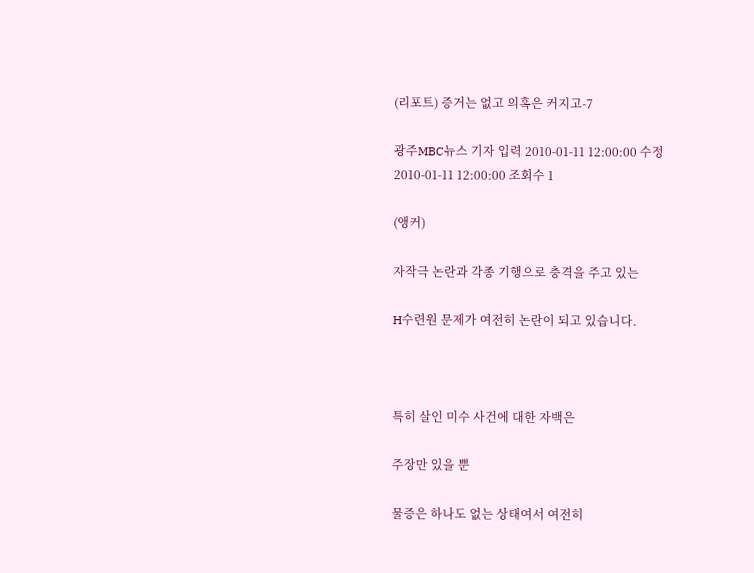(리포트) 증거는 없고 의혹은 커지고-7

광주MBC뉴스 기자 입력 2010-01-11 12:00:00 수정 2010-01-11 12:00:00 조회수 1

(앵커)

자작극 논란과 각종 기행으로 충격을 주고 있는

H수련원 문제가 여전히 논란이 되고 있습니다.



특히 살인 미수 사건에 대한 자백은

주장만 있을 뿐

물증은 하나도 없는 상태여서 여전히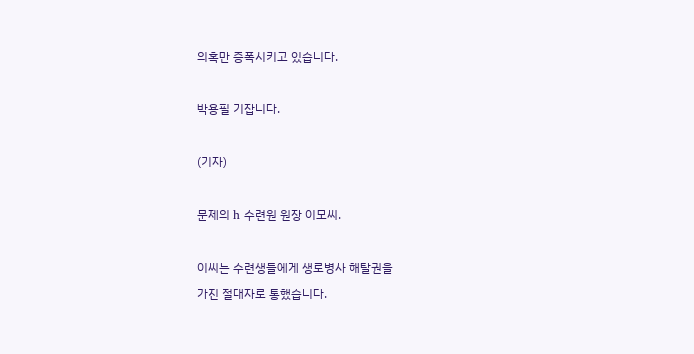의혹만 증폭시키고 있습니다.



박용필 기잡니다.



(기자)



문제의 h 수련원 원장 이모씨.



이씨는 수련생들에게 생로병사 해탈권을

가진 절대자로 통했습니다.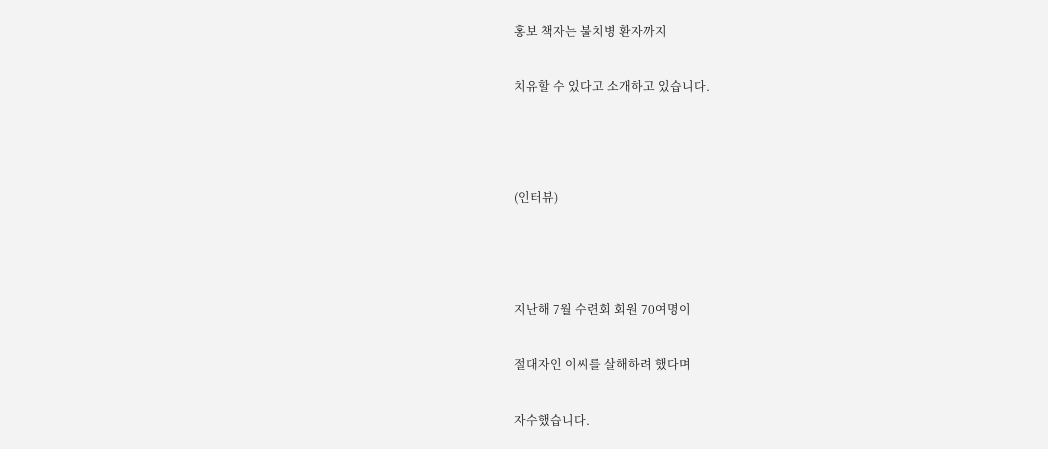홍보 책자는 불치병 환자까지

치유할 수 있다고 소개하고 있습니다.



(인터뷰)



지난해 7월 수련회 회원 70여명이

절대자인 이씨를 살해하려 했다며

자수했습니다.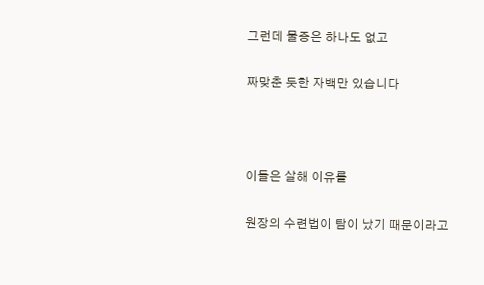그런데 물증은 하나도 없고

짜맞춘 듯한 자백만 있습니다



이들은 살해 이유를

원장의 수련법이 탐이 났기 때문이라고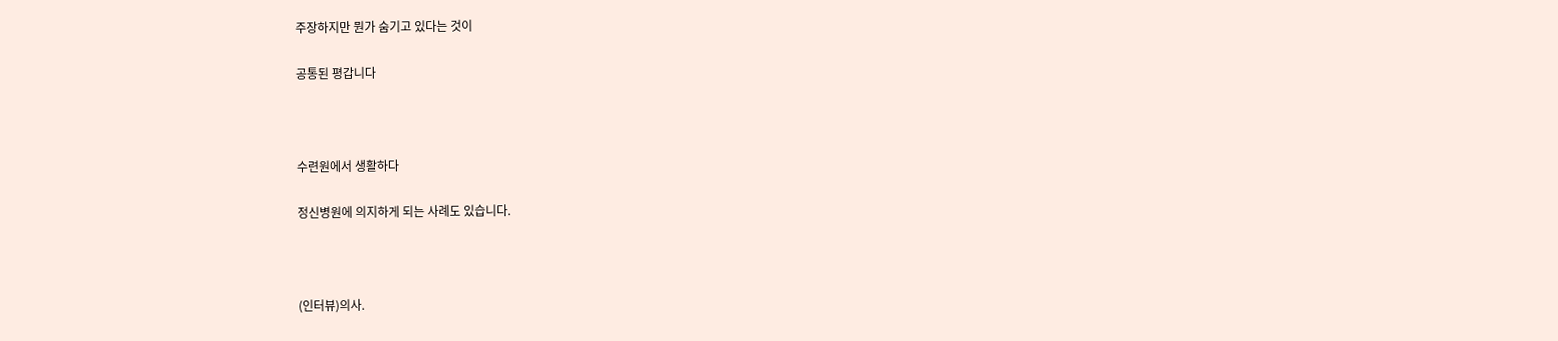주장하지만 뭔가 숨기고 있다는 것이

공통된 평갑니다



수련원에서 생활하다

정신병원에 의지하게 되는 사례도 있습니다.



(인터뷰)의사.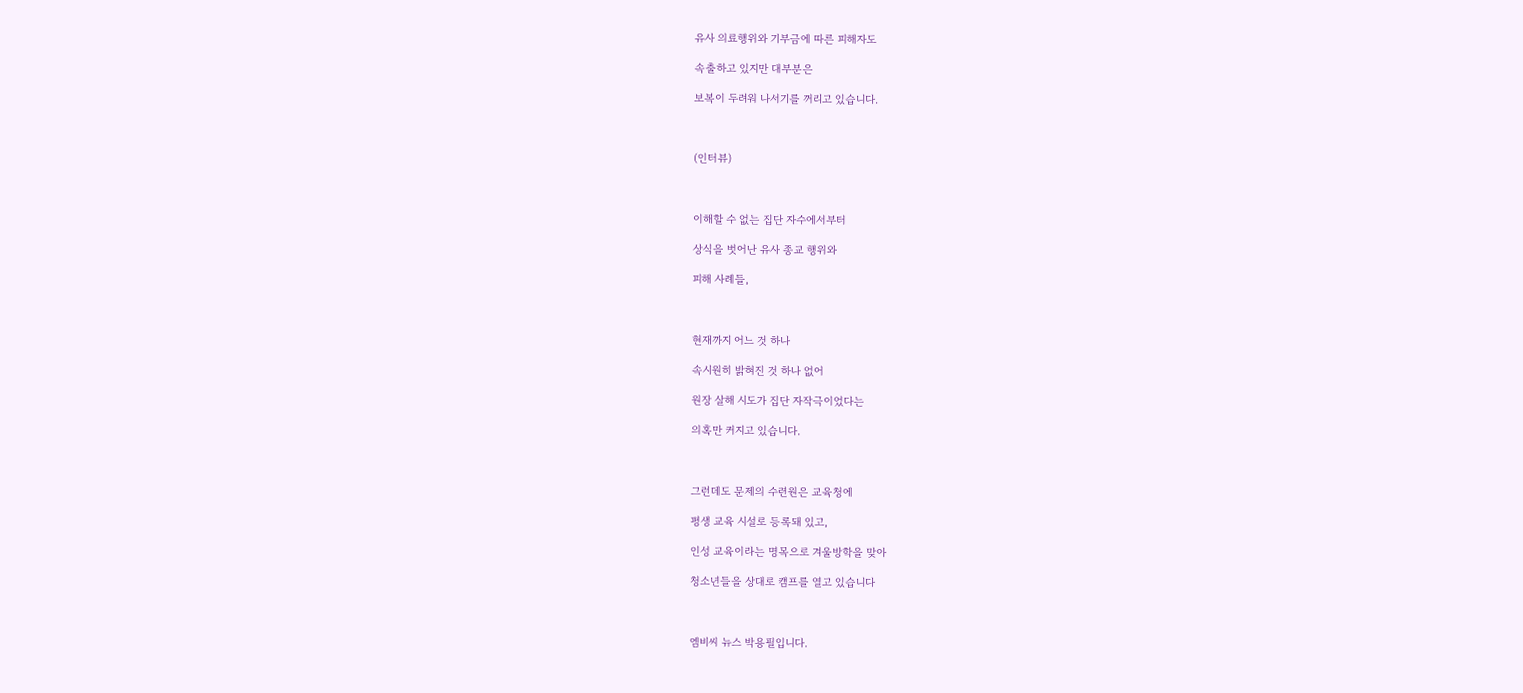유사 의료행위와 기부금에 따른 피해자도

속출하고 있지만 대부분은

보복이 두려워 나서기를 꺼리고 있습니다.



(인터뷰)



이해할 수 없는 집단 자수에서부터

상식을 벗어난 유사 종교 행위와

피해 사례들,



현재까지 어느 것 하나

속시원히 밝혀진 것 하나 없어

원장 살해 시도가 집단 자작극이었다는

의혹만 커지고 있습니다.



그런데도 문제의 수련원은 교육청에

평생 교육 시설로 등록돼 있고,

인성 교육이라는 명목으로 겨울방학을 맞아

청소년들을 상대로 캠프를 열고 있습니다



엠비씨 뉴스 박용필입니다.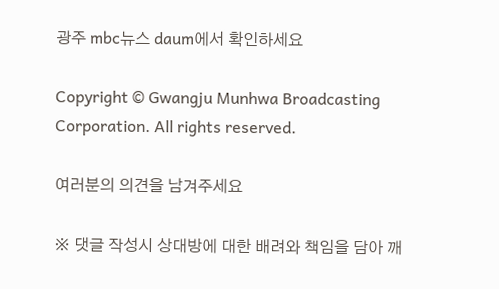광주 mbc뉴스 daum에서 확인하세요

Copyright © Gwangju Munhwa Broadcasting Corporation. All rights reserved.

여러분의 의견을 남겨주세요

※ 댓글 작성시 상대방에 대한 배려와 책임을 담아 깨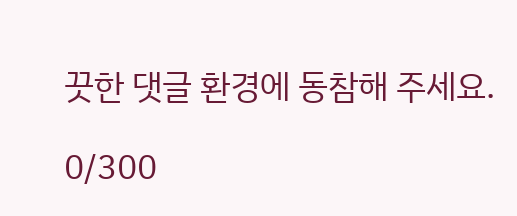끗한 댓글 환경에 동참해 주세요.

0/300